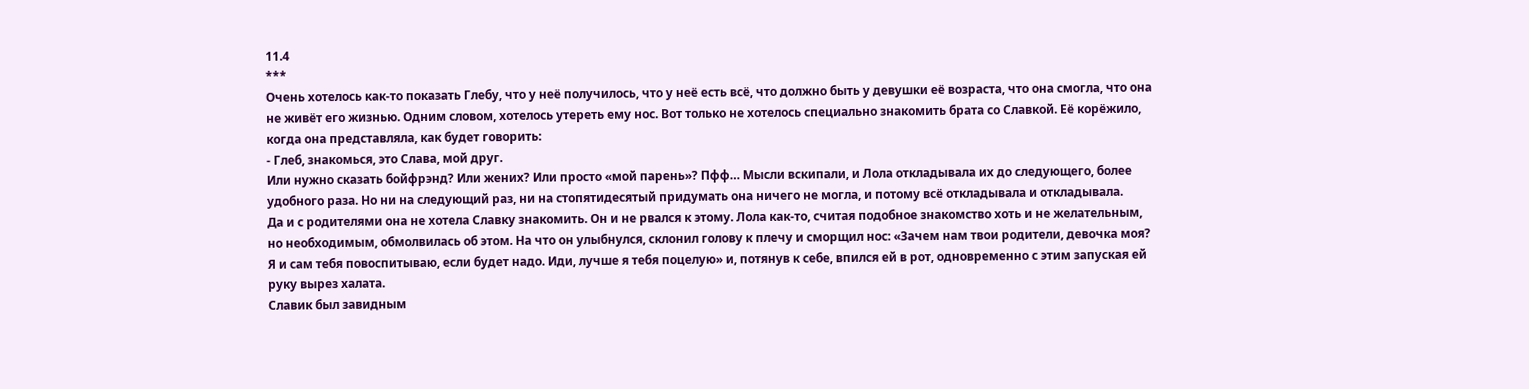11.4
***
Очень хотелось как-то показать Глебу, что у неё получилось, что у неё есть всё, что должно быть у девушки её возраста, что она смогла, что она не живёт его жизнью. Одним словом, хотелось утереть ему нос. Вот только не хотелось специально знакомить брата со Славкой. Её корёжило, когда она представляла, как будет говорить:
- Глеб, знакомься, это Слава, мой друг.
Или нужно сказать бойфрэнд? Или жених? Или просто «мой парень»? Пфф… Мысли вскипали, и Лола откладывала их до следующего, более удобного раза. Но ни на следующий раз, ни на стопятидесятый придумать она ничего не могла, и потому всё откладывала и откладывала.
Да и с родителями она не хотела Славку знакомить. Он и не рвался к этому. Лола как-то, считая подобное знакомство хоть и не желательным, но необходимым, обмолвилась об этом. На что он улыбнулся, склонил голову к плечу и сморщил нос: «Зачем нам твои родители, девочка моя? Я и сам тебя повоспитываю, если будет надо. Иди, лучше я тебя поцелую» и, потянув к себе, впился ей в рот, одновременно с этим запуская ей руку вырез халата.
Славик был завидным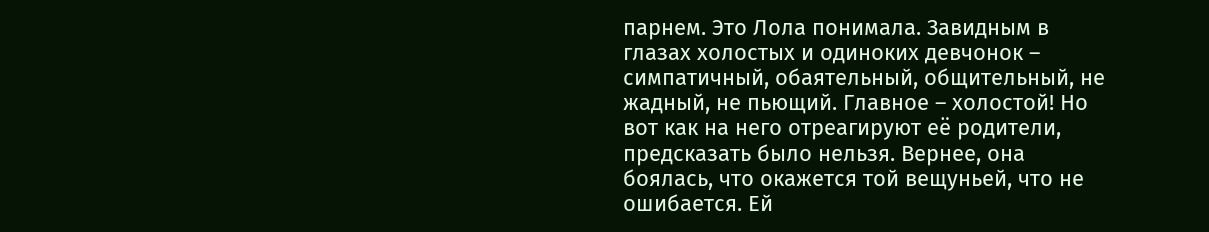парнем. Это Лола понимала. Завидным в глазах холостых и одиноких девчонок – симпатичный, обаятельный, общительный, не жадный, не пьющий. Главное – холостой! Но вот как на него отреагируют её родители, предсказать было нельзя. Вернее, она боялась, что окажется той вещуньей, что не ошибается. Ей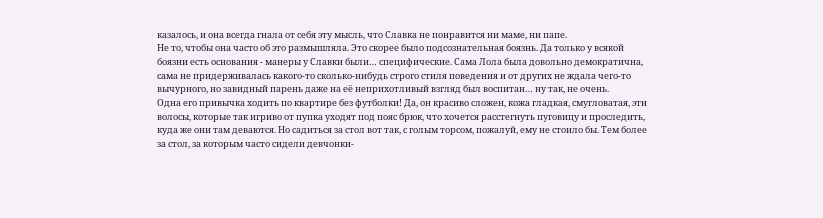казалось, и она всегда гнала от себя эту мысль, что Славка не понравится ни маме, ни папе.
Не то, чтобы она часто об это размышляла. Это скорее было подсознательная боязнь. Да только у всякой боязни есть основания - манеры у Славки были… специфические. Сама Лола была довольно демократична, сама не придерживалась какого-то сколько-нибудь строго стиля поведения и от других не ждала чего-то вычурного, но завидный парень даже на её неприхотливый взгляд был воспитан… ну так, не очень.
Одна его привычка ходить по квартире без футболки! Да, он красиво сложен, кожа гладкая, смугловатая, эти волосы, которые так игриво от пупка уходят под пояс брюк, что хочется расстегнуть пуговицу и проследить, куда же они там деваются. Но садиться за стол вот так, с голым торсом, пожалуй, ему не стоило бы. Тем более за стол, за которым часто сидели девчонки-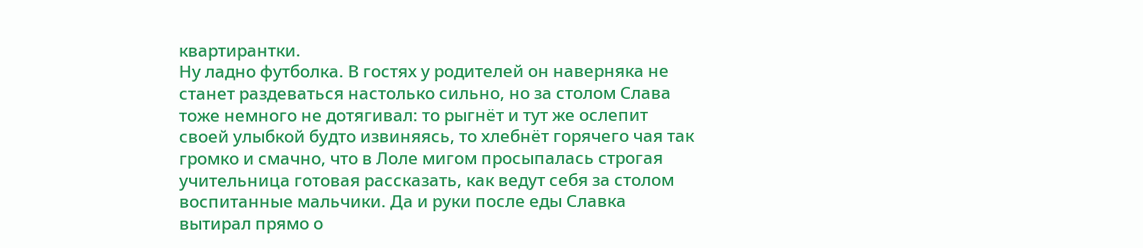квартирантки.
Ну ладно футболка. В гостях у родителей он наверняка не станет раздеваться настолько сильно, но за столом Слава тоже немного не дотягивал: то рыгнёт и тут же ослепит своей улыбкой будто извиняясь, то хлебнёт горячего чая так громко и смачно, что в Лоле мигом просыпалась строгая учительница готовая рассказать, как ведут себя за столом воспитанные мальчики. Да и руки после еды Славка вытирал прямо о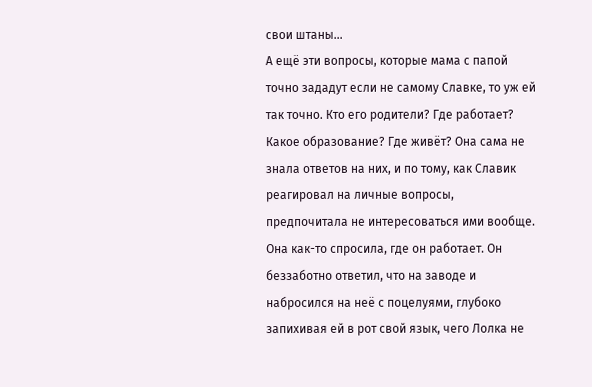свои штаны…
А ещё эти вопросы, которые мама с папой точно зададут если не самому Славке, то уж ей так точно. Кто его родители? Где работает? Какое образование? Где живёт? Она сама не знала ответов на них, и по тому, как Славик реагировал на личные вопросы, предпочитала не интересоваться ими вообще.
Она как-то спросила, где он работает. Он беззаботно ответил, что на заводе и набросился на неё с поцелуями, глубоко запихивая ей в рот свой язык, чего Лолка не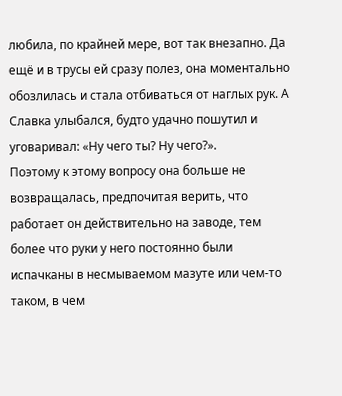любила, по крайней мере, вот так внезапно. Да ещё и в трусы ей сразу полез, она моментально обозлилась и стала отбиваться от наглых рук. А Славка улыбался, будто удачно пошутил и уговаривал: «Ну чего ты? Ну чего?».
Поэтому к этому вопросу она больше не возвращалась, предпочитая верить, что работает он действительно на заводе, тем более что руки у него постоянно были испачканы в несмываемом мазуте или чем-то таком, в чем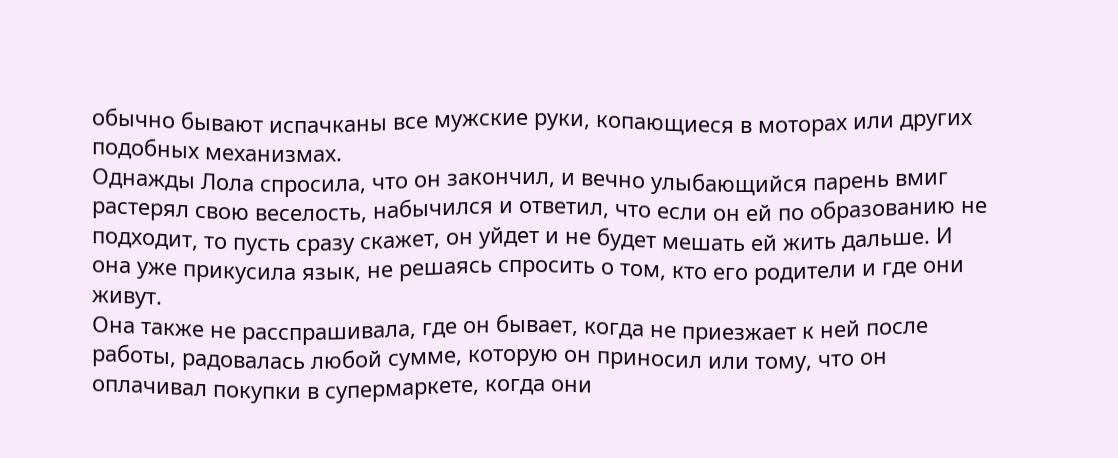обычно бывают испачканы все мужские руки, копающиеся в моторах или других подобных механизмах.
Однажды Лола спросила, что он закончил, и вечно улыбающийся парень вмиг растерял свою веселость, набычился и ответил, что если он ей по образованию не подходит, то пусть сразу скажет, он уйдет и не будет мешать ей жить дальше. И она уже прикусила язык, не решаясь спросить о том, кто его родители и где они живут.
Она также не расспрашивала, где он бывает, когда не приезжает к ней после работы, радовалась любой сумме, которую он приносил или тому, что он оплачивал покупки в супермаркете, когда они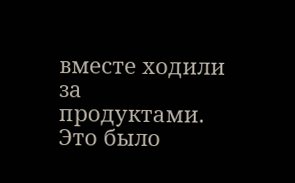вместе ходили за продуктами. Это было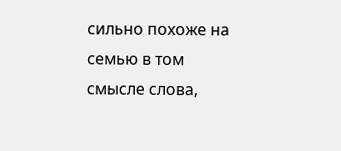сильно похоже на семью в том смысле слова,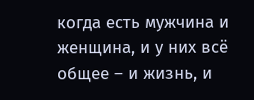когда есть мужчина и женщина, и у них всё общее – и жизнь, и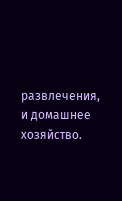развлечения, и домашнее хозяйство.